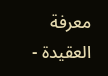معرفة العقيدة -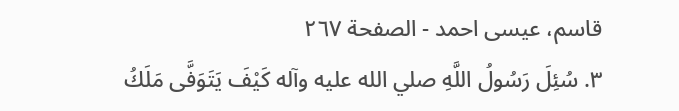قاسم، عيسى احمد - الصفحة ٢٦٧
٣. سُئِلَ رَسُولُ اللَّهِ صلي الله عليه وآله كَيْفَ يَتَوَفَّى مَلَكُ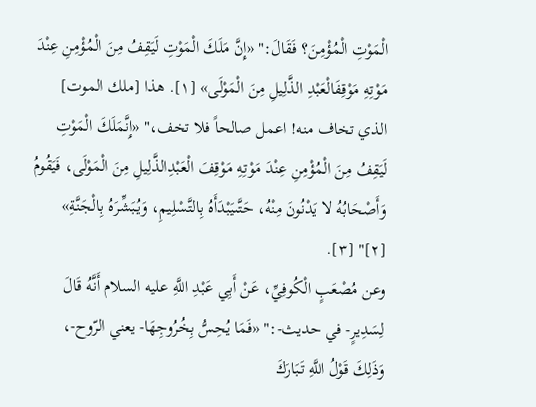الْمَوْتِ الْمُؤْمِنَ؟ فَقَالَ:" «إِنَّ مَلَكَ الْمَوْتِ لَيَقِفُ مِنَ الْمُؤْمِنِ عِنْدَ مَوْتِهِ مَوْقِفَالْعَبْدِ الذَّلِيلِ مِنَ الْمَوْلَى» [١]. هذا [ملك الموت] الذي تخاف منه! اعمل صالحاً فلا تخف،" «إِنَّمَلَكَ الْمَوْتِ لَيَقِفُ مِنَ الْمُؤْمِنِ عِنْدَ مَوْتِهِ مَوْقِفَ الْعَبْدِالذَّلِيلِ مِنَ الْمَوْلَى، فَيَقُومُ وَأَصْحَابُهُ لا يَدْنُونَ مِنْهُ، حَتَّىيَبْدَأَهُ بِالتَّسْلِيمِ، وَيُبَشِّرَهُ بِالْجَنَّةِ» [٢]" [٣].
وعن مُصْعَبٍ الْكُوفِيِّ، عَنْ أَبِي عَبْدِ اللَّهِ عليه السلام أَنَّهُ قَالَ لِسَدِيرٍ- في حديث-:" «فَمَا يُحِسُّ بِخُرُوجِهَا- يعني الرّوح-، وَذَلِكَ قَوْلُ اللَّهِ تَبَارَكَ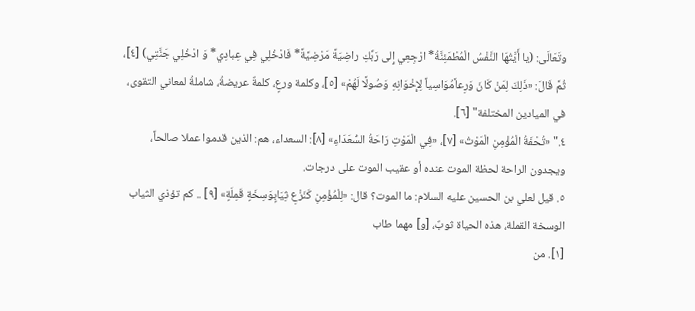وتَعَالَى: (يا أَيَّتُهَا النَّفْسُ الْمُطْمَئِنَّةُ* ارْجِعِي إِلى رَبِّكِ راضِيَةً مَرْضِيَّةً* فَادْخُلِي فِي عِبادِي* وَ ادْخُلِي جَنَّتِي) [٤]، ثُمَّ قَالَ: «ذَلِكَ لِمَنْ كَانَ وَرِعاًمُوَاسِياً لِإِخْوَانِهِ وَصُولًا لَهُمْ» [٥]، وكلمة ورعٍ، كلمةٌ عريضةُ، شاملةُ لمعاني التقوى، في الميادين المختلفة" [٦].
٤." «تُحْفَةُ الْمُؤْمِنِ الْمَوْتُ» [٧]، «فِي الْمَوْتِ رَاحَةُ السُّعَدَاءِ» [٨]: السعداء، هم: الذين قدموا عملا صالحاً، ويجدون الراحة لحظة الموت عنده أو عقيب الموت على درجات.
٥. قيل لعلي بن الحسين عليه السلام: ما الموت؟ قال: «لِلْمُؤْمِنِ كَنَزْعِ ثِيَابٍوَسِخَةٍ قَمِلَةٍ» [٩] .. كم تؤذي الثياب الوسخة القملة، هذه الحياة ثوبٌ، [و] مهما طاب
[١]. من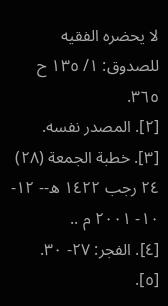لا يحضره الفقيه للصدوق: ١/ ١٣٥ ح ٣٦٥.
[٢]. المصدر نفسه.
[٣]. خطبة الجمعة (٢٨) ٢٤ رجب ١٤٢٢ ه-- ١٢- ١٠- ٢٠٠١ م ..
[٤]. الفجر: ٢٧- ٣٠.
[٥].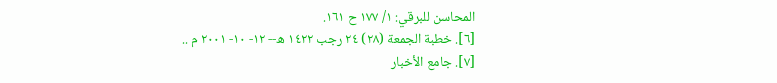المحاسن للبرقي: ١/ ١٧٧ ح ١٦١.
[٦]. خطبة الجمعة (٢٨) ٢٤ رجب ١٤٢٢ ه-- ١٢- ١٠- ٢٠٠١ م ..
[٧]. جامع الأخبار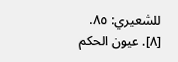للشعيري: ٨٥.
[٨]. عيون الحكم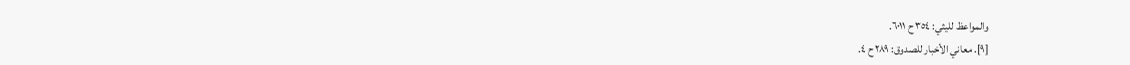والمواعظ لليثي: ٣٥٤ ح ٦٠١١.
[٩]. معاني الأخبار للصدوق: ٢٨٩ ح ٤.